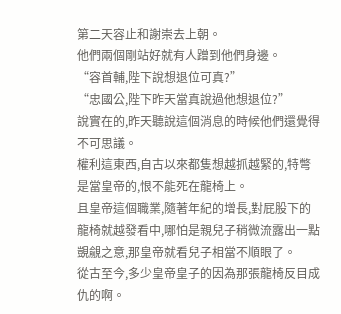第二天容止和謝崇去上朝。
他們兩個剛站好就有人蹭到他們身邊。
“容首輔,陛下說想退位可真?”
“忠國公,陛下昨天當真說過他想退位?”
說實在的,昨天聽說這個消息的時候他們還覺得不可思議。
權利這東西,自古以來都隻想越抓越緊的,特彆是當皇帝的,恨不能死在龍椅上。
且皇帝這個職業,隨著年紀的增長,對屁股下的龍椅就越發看中,哪怕是親兒子稍微流露出一點覬覦之意,那皇帝就看兒子相當不順眼了。
從古至今,多少皇帝皇子的因為那張龍椅反目成仇的啊。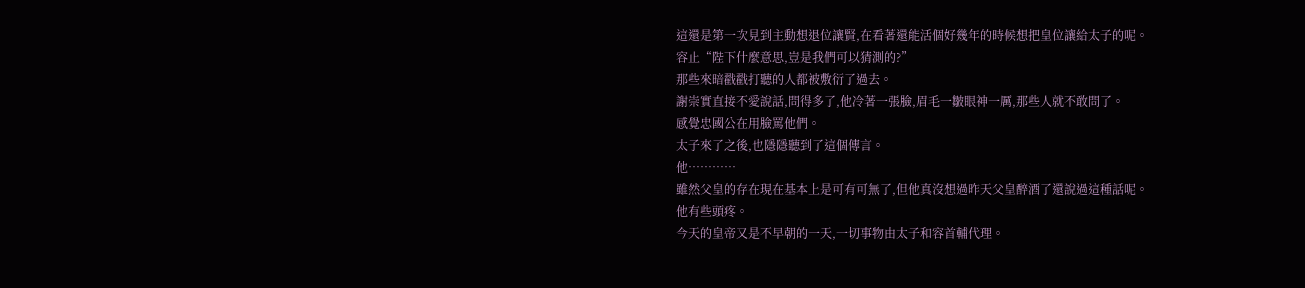這還是第一次見到主動想退位讓賢,在看著還能活個好幾年的時候想把皇位讓給太子的呢。
容止“陛下什麼意思,豈是我們可以猜測的?”
那些來暗戳戳打聽的人都被敷衍了過去。
謝崇實直接不愛說話,問得多了,他冷著一張臉,眉毛一皺眼神一厲,那些人就不敢問了。
感覺忠國公在用臉罵他們。
太子來了之後,也隱隱聽到了這個傳言。
他…………
雖然父皇的存在現在基本上是可有可無了,但他真沒想過昨天父皇醉酒了還說過這種話呢。
他有些頭疼。
今天的皇帝又是不早朝的一天,一切事物由太子和容首輔代理。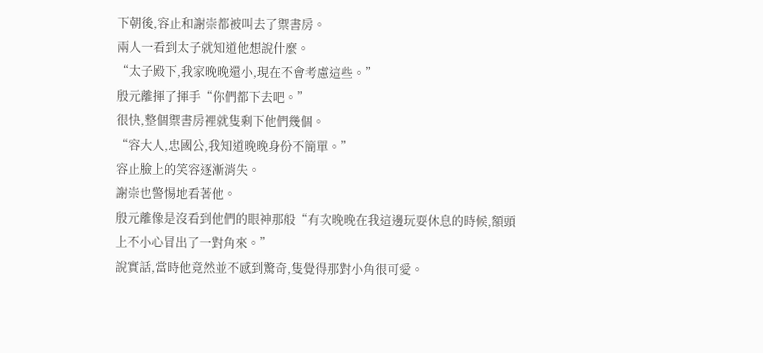下朝後,容止和謝崇都被叫去了禦書房。
兩人一看到太子就知道他想說什麼。
“太子殿下,我家晚晚還小,現在不會考慮這些。”
殷元離揮了揮手“你們都下去吧。”
很快,整個禦書房裡就隻剩下他們幾個。
“容大人,忠國公,我知道晚晚身份不簡單。”
容止臉上的笑容逐漸消失。
謝崇也警惕地看著他。
殷元離像是沒看到他們的眼神那般“有次晚晚在我這邊玩耍休息的時候,額頭上不小心冒出了一對角來。”
說實話,當時他竟然並不感到驚奇,隻覺得那對小角很可愛。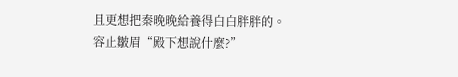且更想把秦晚晚給養得白白胖胖的。
容止皺眉“殿下想說什麼?”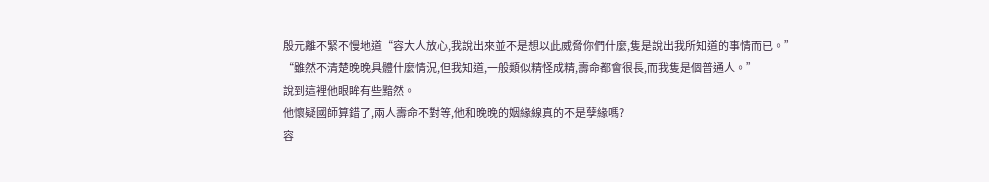殷元離不緊不慢地道“容大人放心,我說出來並不是想以此威脅你們什麼,隻是說出我所知道的事情而已。”
“雖然不清楚晚晚具體什麼情況,但我知道,一般類似精怪成精,壽命都會很長,而我隻是個普通人。”
說到這裡他眼眸有些黯然。
他懷疑國師算錯了,兩人壽命不對等,他和晚晚的姻緣線真的不是孽緣嗎?
容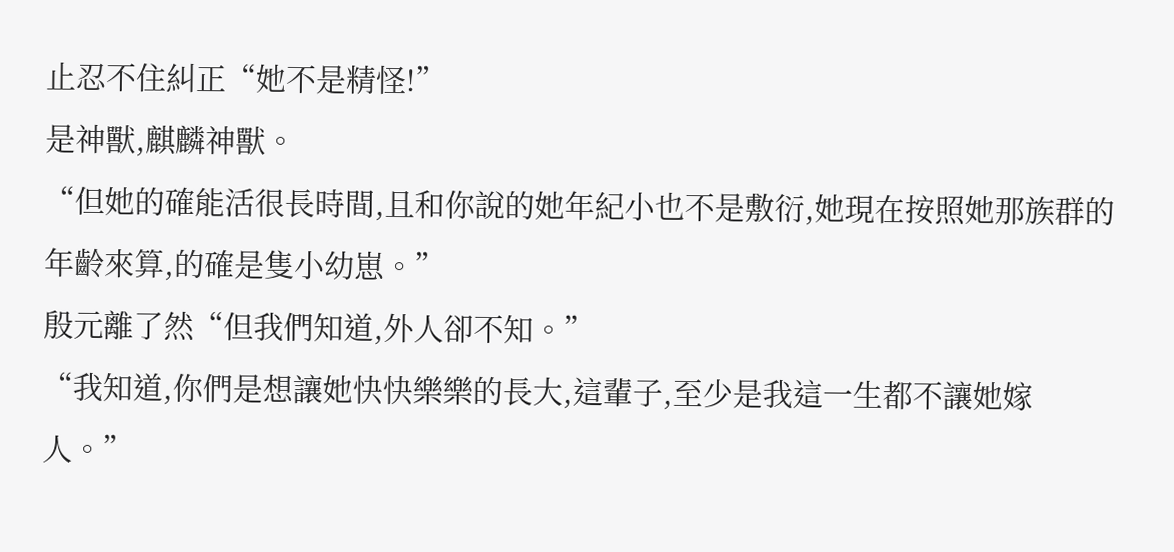止忍不住糾正“她不是精怪!”
是神獸,麒麟神獸。
“但她的確能活很長時間,且和你說的她年紀小也不是敷衍,她現在按照她那族群的年齡來算,的確是隻小幼崽。”
殷元離了然“但我們知道,外人卻不知。”
“我知道,你們是想讓她快快樂樂的長大,這輩子,至少是我這一生都不讓她嫁人。”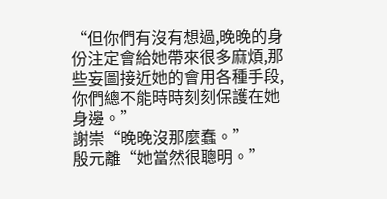“但你們有沒有想過,晚晚的身份注定會給她帶來很多麻煩,那些妄圖接近她的會用各種手段,你們總不能時時刻刻保護在她身邊。”
謝崇“晚晚沒那麼蠢。”
殷元離“她當然很聰明。”